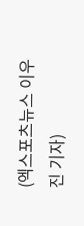(엑스포츠뉴스 이우진 기자)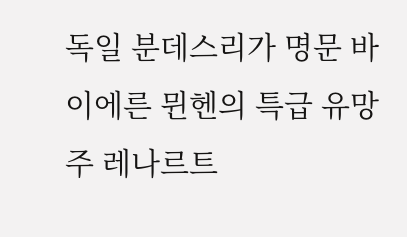독일 분데스리가 명문 바이에른 뮌헨의 특급 유망주 레나르트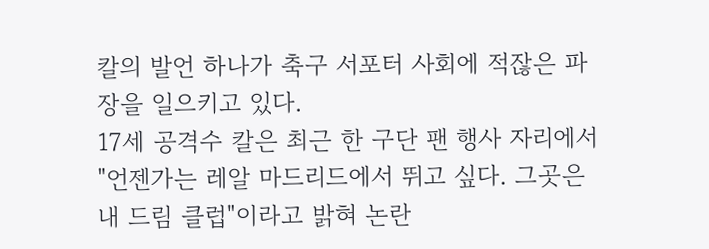칼의 발언 하나가 축구 서포터 사회에 적잖은 파장을 일으키고 있다.
17세 공격수 칼은 최근 한 구단 팬 행사 자리에서 "언젠가는 레알 마드리드에서 뛰고 싶다. 그곳은 내 드림 클럽"이라고 밝혀 논란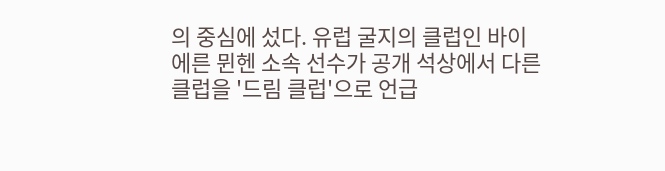의 중심에 섰다. 유럽 굴지의 클럽인 바이에른 뮌헨 소속 선수가 공개 석상에서 다른 클럽을 '드림 클럽'으로 언급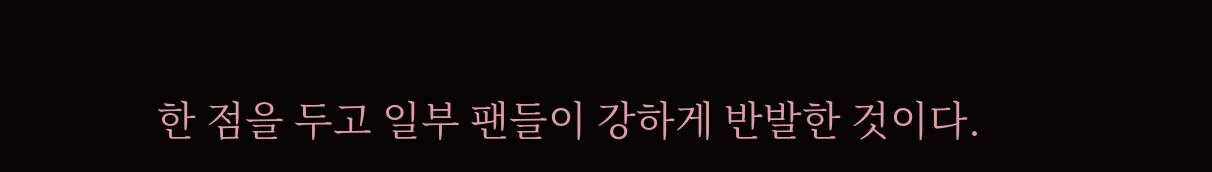한 점을 두고 일부 팬들이 강하게 반발한 것이다.